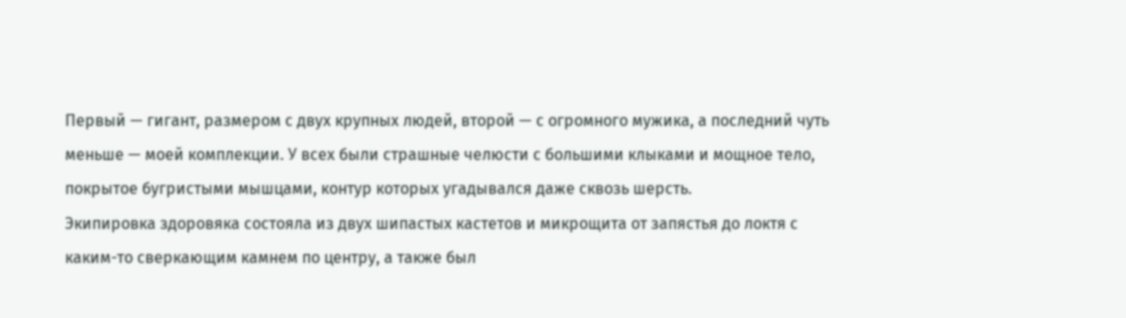Первый — гигант, размером с двух крупных людей, второй — с огромного мужика, а последний чуть меньше — моей комплекции. У всех были страшные челюсти с большими клыками и мощное тело, покрытое бугристыми мышцами, контур которых угадывался даже сквозь шерсть.
Экипировка здоровяка состояла из двух шипастых кастетов и микрощита от запястья до локтя с каким-то сверкающим камнем по центру, а также был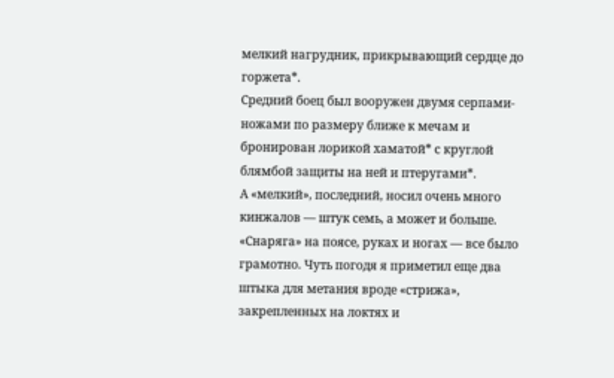мелкий нагрудник, прикрывающий сердце до горжета*.
Средний боец был вооружен двумя серпами-ножами по размеру ближе к мечам и бронирован лорикой хаматой* с круглой блямбой защиты на ней и птеругами*.
А «мелкий», последний, носил очень много кинжалов — штук семь, а может и больше.
«Снаряга» на поясе, руках и ногах — все было грамотно. Чуть погодя я приметил еще два штыка для метания вроде «стрижа», закрепленных на локтях и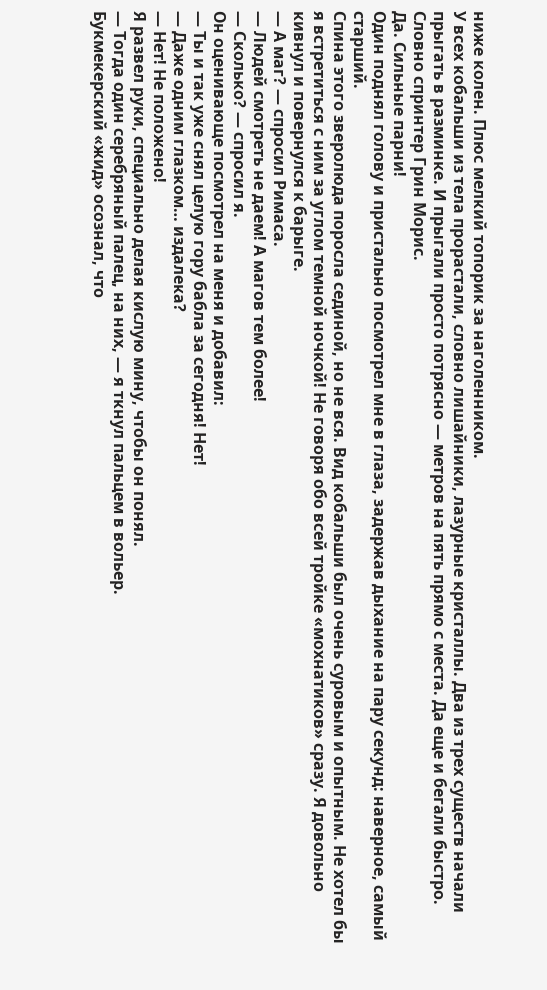ниже колен. Плюс мелкий топорик за наголенником.
У всех кобальши из тела прорастали, словно лишайники, лазурные кристаллы. Два из трех существ начали прыгать в разминке. И прыгали просто потрясно — метров на пять прямо с места. Да еще и бегали быстро. Словно спринтер Грин Морис.
Да. Сильные парни!
Один поднял голову и пристально посмотрел мне в глаза, задержав дыхание на пару секунд: наверное, самый старший.
Спина этого зверолюда поросла сединой, но не вся. Вид кобальши был очень суровым и опытным. Не хотел бы я встретиться с ним за углом темной ночкой! Не говоря обо всей тройке «мохнатиков» сразу. Я довольно кивнул и повернулся к барыге.
— А маг? — спросил Римаса.
— Людей смотреть не даем! А магов тем более!
— Сколько? — спросил я.
Он оценивающе посмотрел на меня и добавил:
— Ты и так уже снял целую гору бабла за сегодня! Нет!
— Даже одним глазком… издалека?
— Нет! Не положено!
Я развел руки, специально делая кислую мину, чтобы он понял.
— Тогда один серебряный палец, на них, — я ткнул пальцем в вольер.
Букмекерский «жид» осознал, что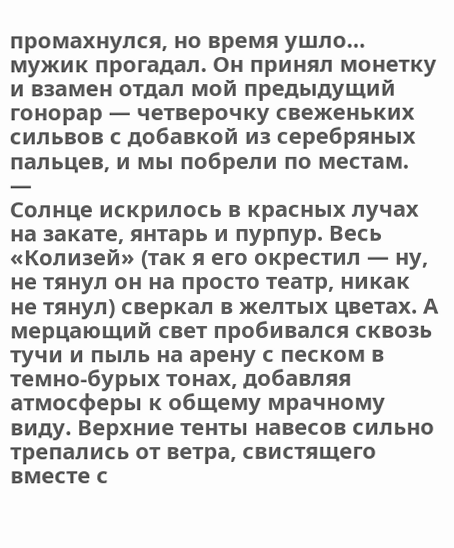промахнулся, но время ушло… мужик прогадал. Он принял монетку и взамен отдал мой предыдущий гонорар — четверочку свеженьких сильвов с добавкой из серебряных пальцев, и мы побрели по местам.
—
Солнце искрилось в красных лучах на закате, янтарь и пурпур. Весь «Колизей» (так я его окрестил — ну, не тянул он на просто театр, никак не тянул) сверкал в желтых цветах. А мерцающий свет пробивался сквозь тучи и пыль на арену с песком в темно-бурых тонах, добавляя атмосферы к общему мрачному виду. Верхние тенты навесов сильно трепались от ветра, свистящего вместе с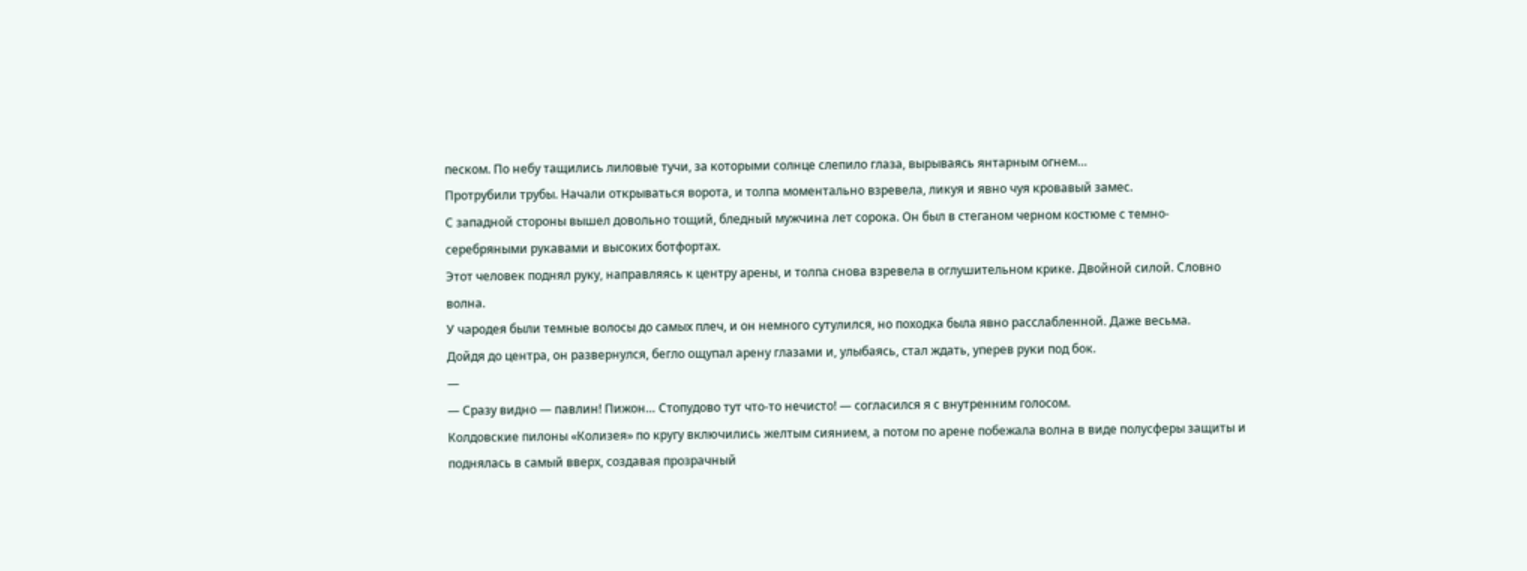песком. По небу тащились лиловые тучи, за которыми солнце слепило глаза, вырываясь янтарным огнем…
Протрубили трубы. Начали открываться ворота, и толпа моментально взревела, ликуя и явно чуя кровавый замес.
С западной стороны вышел довольно тощий, бледный мужчина лет сорока. Он был в стеганом черном костюме с темно-серебряными рукавами и высоких ботфортах.
Этот человек поднял руку, направляясь к центру арены, и толпа снова взревела в оглушительном крике. Двойной силой. Словно волна.
У чародея были темные волосы до самых плеч, и он немного сутулился, но походка была явно расслабленной. Даже весьма.
Дойдя до центра, он развернулся, бегло ощупал арену глазами и, улыбаясь, стал ждать, уперев руки под бок.
—
— Сразу видно — павлин! Пижон… Стопудово тут что-то нечисто! — согласился я с внутренним голосом.
Колдовские пилоны «Колизея» по кругу включились желтым сиянием, а потом по арене побежала волна в виде полусферы защиты и поднялась в самый вверх, создавая прозрачный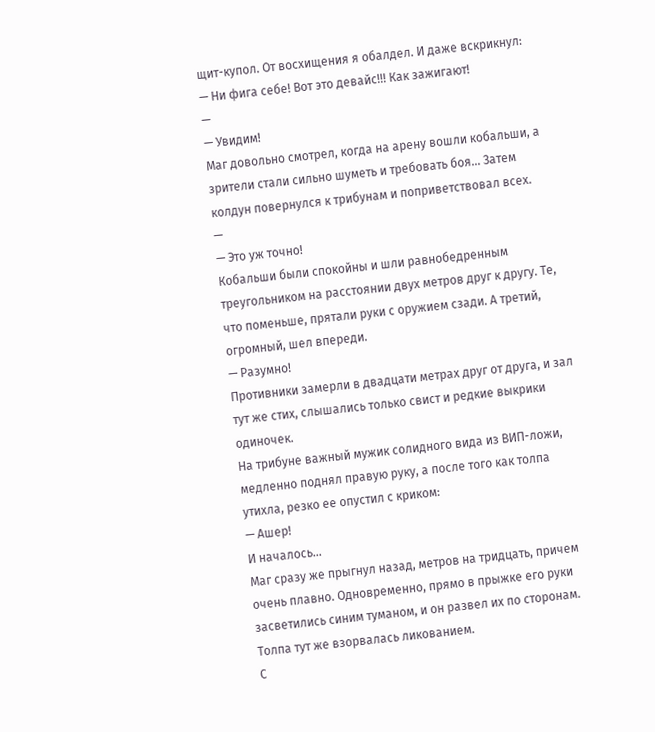щит-купол. От восхищения я обалдел. И даже вскрикнул:
— Ни фига себе! Вот это девайс!!! Как зажигают!
—
— Увидим!
Маг довольно смотрел, когда на арену вошли кобальши, а зрители стали сильно шуметь и требовать боя… Затем колдун повернулся к трибунам и поприветствовал всех.
—
— Это уж точно!
Кобальши были спокойны и шли равнобедренным треугольником на расстоянии двух метров друг к другу. Те, что поменьше, прятали руки с оружием сзади. А третий, огромный, шел впереди.
— Разумно!
Противники замерли в двадцати метрах друг от друга, и зал тут же стих, слышались только свист и редкие выкрики одиночек.
На трибуне важный мужик солидного вида из ВИП-ложи, медленно поднял правую руку, а после того как толпа утихла, резко ее опустил с криком:
— Ашер!
И началось…
Маг сразу же прыгнул назад, метров на тридцать, причем очень плавно. Одновременно, прямо в прыжке его руки засветились синим туманом, и он развел их по сторонам. Толпа тут же взорвалась ликованием.
С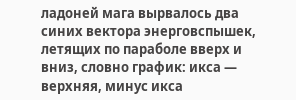ладоней мага вырвалось два синих вектора энерговспышек, летящих по параболе вверх и вниз, словно график: икса — верхняя, минус икса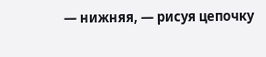— нижняя, — рисуя цепочку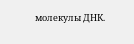молекулы ДНК.